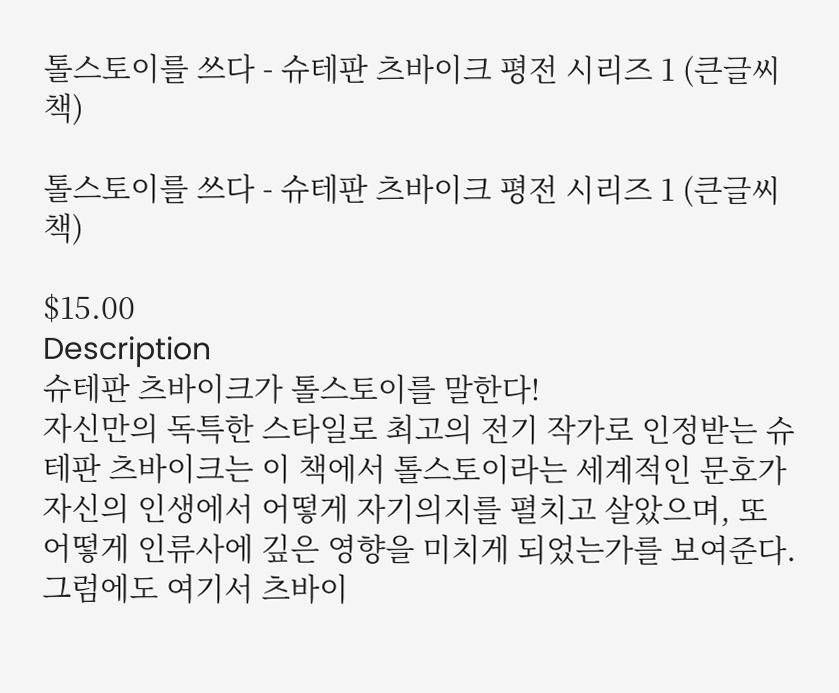톨스토이를 쓰다 - 슈테판 츠바이크 평전 시리즈 1 (큰글씨책)

톨스토이를 쓰다 - 슈테판 츠바이크 평전 시리즈 1 (큰글씨책)

$15.00
Description
슈테판 츠바이크가 톨스토이를 말한다!
자신만의 독특한 스타일로 최고의 전기 작가로 인정받는 슈테판 츠바이크는 이 책에서 톨스토이라는 세계적인 문호가 자신의 인생에서 어떻게 자기의지를 펼치고 살았으며, 또 어떻게 인류사에 깊은 영향을 미치게 되었는가를 보여준다. 그럼에도 여기서 츠바이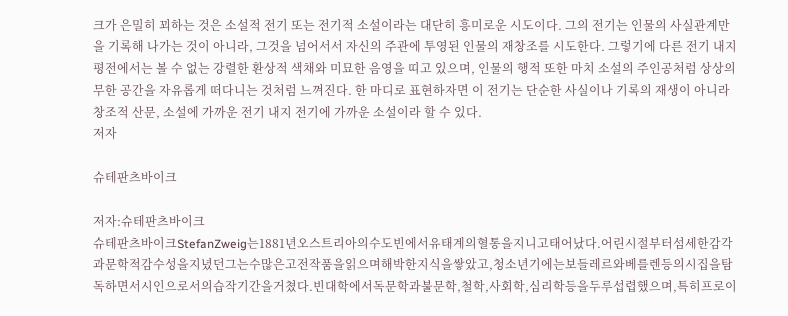크가 은밀히 꾀하는 것은 소설적 전기 또는 전기적 소설이라는 대단히 흥미로운 시도이다. 그의 전기는 인물의 사실관계만을 기록해 나가는 것이 아니라, 그것을 넘어서서 자신의 주관에 투영된 인물의 재창조를 시도한다. 그렇기에 다른 전기 내지 평전에서는 볼 수 없는 강렬한 환상적 색채와 미묘한 음영을 띠고 있으며, 인물의 행적 또한 마치 소설의 주인공처럼 상상의 무한 공간을 자유롭게 떠다니는 것처럼 느껴진다. 한 마디로 표현하자면 이 전기는 단순한 사실이나 기록의 재생이 아니라 창조적 산문, 소설에 가까운 전기 내지 전기에 가까운 소설이라 할 수 있다.
저자

슈테판츠바이크

저자:슈테판츠바이크
슈테판츠바이크StefanZweig는1881년오스트리아의수도빈에서유태계의혈통을지니고태어났다.어린시절부터섬세한감각과문학적감수성을지녔던그는수많은고전작품을읽으며해박한지식을쌓았고,청소년기에는보들레르와베를렌등의시집을탐독하면서시인으로서의습작기간을거쳤다.빈대학에서독문학과불문학,철학,사회학,심리학등을두루섭렵했으며,특히프로이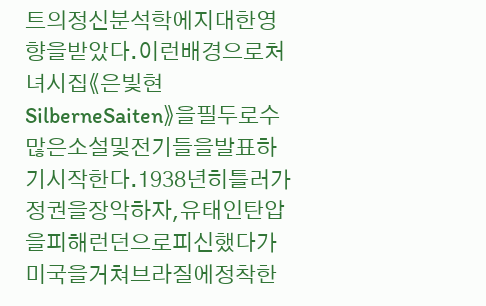트의정신분석학에지대한영향을받았다.이런배경으로처녀시집《은빛현SilberneSaiten》을필두로수많은소설및전기들을발표하기시작한다.1938년히틀러가정권을장악하자,유태인탄압을피해런던으로피신했다가미국을거쳐브라질에정착한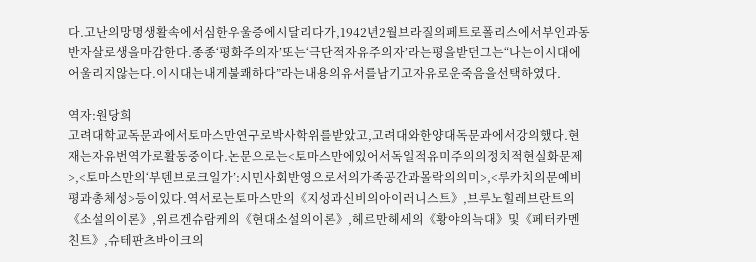다.고난의망명생활속에서심한우울증에시달리다가,1942년2월브라질의페트로폴리스에서부인과동반자살로생을마감한다.종종‘평화주의자’또는‘극단적자유주의자’라는평을받던그는“나는이시대에어울리지않는다.이시대는내게불쾌하다”라는내용의유서를남기고자유로운죽음을선택하였다.

역자:원당희
고려대학교독문과에서토마스만연구로박사학위를받았고,고려대와한양대독문과에서강의했다.현재는자유번역가로활동중이다.논문으로는<토마스만에있어서독일적유미주의의정치적현실화문제>,<토마스만의‘부덴브로크일가’:시민사회반영으로서의가족공간과몰락의의미>,<루카치의문예비평과총체성>등이있다.역서로는토마스만의《지성과신비의아이러니스트》,브루노힐레브란트의《소설의이론》,위르겐슈람케의《현대소설의이론》,헤르만헤세의《황야의늑대》및《페터카멘친트》,슈테판츠바이크의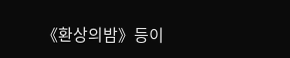《환상의밤》등이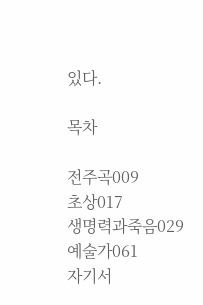있다.

목차

전주곡009
초상017
생명력과죽음029
예술가061
자기서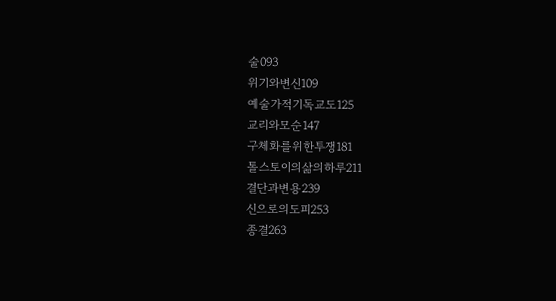술093
위기와변신109
예술가적기독교도125
교리와모순147
구체화를위한투쟁181
톨스토이의삶의하루211
결단과변용239
신으로의도피253
종결263